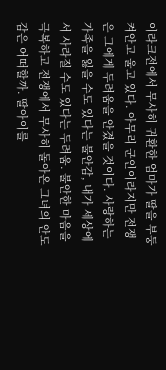이라크전에서 무사히 귀환한 엄마가 딸을 부둥켜안고 울고 있다. 아무리 군인이라지만 전쟁은 그에게 두려움을 안겼을 것이다. 사랑하는 가족을 잃을 수도 있다는 불안감, 내가 세상에서 사라질 수도 있다는 두려움. 불안한 마음을 극복하고 전쟁에서 무사히 돌아온 그녀의 안도감은 어떠할까. 딸아이를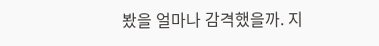봤을 얼마나 감격했을까. 지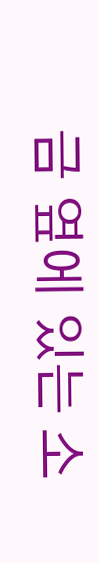금 옆에 있는 소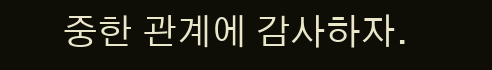중한 관계에 감사하자.